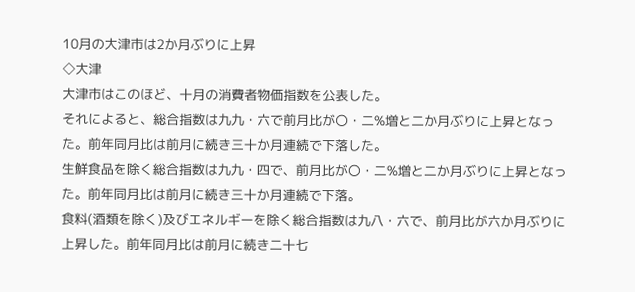10月の大津市は2か月ぶりに上昇
◇大津
大津市はこのほど、十月の消費者物価指数を公表した。
それによると、総合指数は九九・六で前月比が〇・二%増と二か月ぶりに上昇となった。前年同月比は前月に続き三十か月連続で下落した。
生鮮食品を除く総合指数は九九・四で、前月比が〇・二%増と二か月ぶりに上昇となった。前年同月比は前月に続き三十か月連続で下落。
食料(酒類を除く)及びエネルギーを除く総合指数は九八・六で、前月比が六か月ぶりに上昇した。前年同月比は前月に続き二十七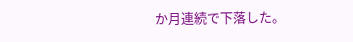か月連続で下落した。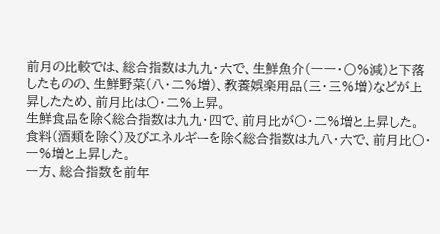前月の比較では、総合指数は九九・六で、生鮮魚介(一一・〇%減)と下落したものの、生鮮野菜(八・二%増)、教養娯楽用品(三・三%増)などが上昇したため、前月比は〇・二%上昇。
生鮮食品を除く総合指数は九九・四で、前月比が〇・二%増と上昇した。
食料(酒類を除く)及びエネルギーを除く総合指数は九八・六で、前月比〇・一%増と上昇した。
一方、総合指数を前年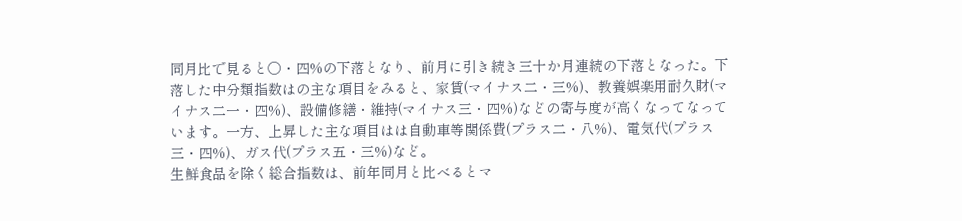同月比で見ると〇・四%の下落となり、前月に引き続き三十か月連続の下落となった。下落した中分類指数はの主な項目をみると、家賃(マイナス二・三%)、教養娯楽用耐久財(マイナス二一・四%)、設備修繕・維持(マイナス三・四%)などの寄与度が高くなってなっています。一方、上昇した主な項目はは自動車等関係費(プラス二・八%)、電気代(プラス三・四%)、ガス代(プラス五・三%)など。
生鮮食品を除く総合指数は、前年同月と比べるとマ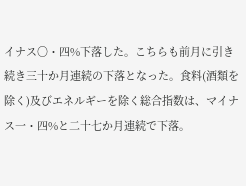イナス〇・四%下落した。こちらも前月に引き続き三十か月連続の下落となった。食料(酒類を除く)及びエネルギーを除く総合指数は、マイナス一・四%と二十七か月連続で下落。